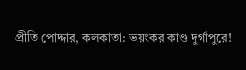প্রীতি পোদ্দার, কলকাতা: ভয়ংকর কাণ্ড দুর্গাপুরে!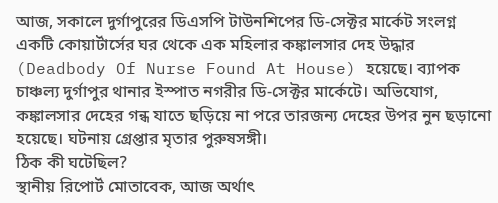আজ, সকালে দুর্গাপুরের ডিএসপি টাউনশিপের ডি-সেক্টর মার্কেট সংলগ্ন একটি কোয়ার্টার্সের ঘর থেকে এক মহিলার কঙ্কালসার দেহ উদ্ধার (Deadbody Of Nurse Found At House) হয়েছে। ব্যাপক চাঞ্চল্য দুর্গাপুর থানার ইস্পাত নগরীর ডি-সেক্টর মার্কেটে। অভিযোগ, কঙ্কালসার দেহের গন্ধ যাতে ছড়িয়ে না পরে তারজন্য দেহের উপর নুন ছড়ানো হয়েছে। ঘটনায় গ্রেপ্তার মৃতার পুরুষসঙ্গী।
ঠিক কী ঘটেছিল?
স্থানীয় রিপোর্ট মোতাবেক, আজ অর্থাৎ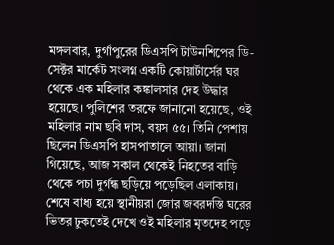মঙ্গলবার, দুর্গাপুরের ডিএসপি টাউনশিপের ডি-সেক্টর মার্কেট সংলগ্ন একটি কোয়ার্টার্সের ঘর থেকে এক মহিলার কঙ্কালসার দেহ উদ্ধার হয়েছে। পুলিশের তরফে জানানো হয়েছে, ওই মহিলার নাম ছবি দাস, বয়স ৫৫। তিনি পেশায় ছিলেন ডিএসপি হাসপাতালে আয়া। জানা গিয়েছে, আজ সকাল থেকেই নিহতের বাড়ি থেকে পচা দুর্গন্ধ ছড়িয়ে পড়েছিল এলাকায়। শেষে বাধ্য হয়ে স্থানীয়রা জোর জবরদস্তি ঘরের ভিতর ঢুকতেই দেখে ওই মহিলার মৃতদেহ পড়ে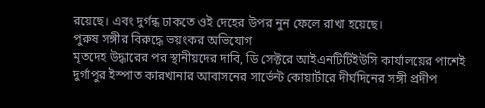রয়েছে। এবং দুর্গন্ধ ঢাকতে ওই দেহের উপর নুন ফেলে রাখা হয়েছে।
পুরুষ সঙ্গীর বিরুদ্ধে ভয়ংকর অভিযোগ
মৃতদেহ উদ্ধারের পর স্থানীয়দের দাবি, ডি সেক্টরে আইএনটিটিইউসি কার্যালয়ের পাশেই দুর্গাপুর ইস্পাত কারখানার আবাসনের সার্ভেন্ট কোয়ার্টারে দীর্ঘদিনের সঙ্গী প্রদীপ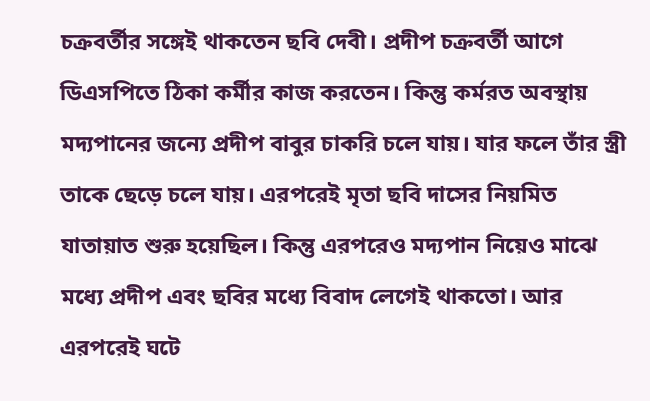চক্রবর্তীর সঙ্গেই থাকতেন ছবি দেবী। প্রদীপ চক্রবর্তী আগে ডিএসপিতে ঠিকা কর্মীর কাজ করতেন। কিন্তু কর্মরত অবস্থায় মদ্যপানের জন্যে প্রদীপ বাবুর চাকরি চলে যায়। যার ফলে তাঁর স্ত্রী তাকে ছেড়ে চলে যায়। এরপরেই মৃতা ছবি দাসের নিয়মিত যাতায়াত শুরু হয়েছিল। কিন্তু এরপরেও মদ্যপান নিয়েও মাঝে মধ্যে প্রদীপ এবং ছবির মধ্যে বিবাদ লেগেই থাকতো। আর এরপরেই ঘটে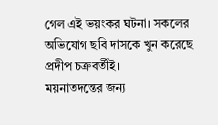গেল এই ভয়ংকর ঘটনা। সকলের অভিযোগ ছবি দাসকে খুন করেছে প্রদীপ চক্রবর্তীই।
ময়নাতদন্তের জন্য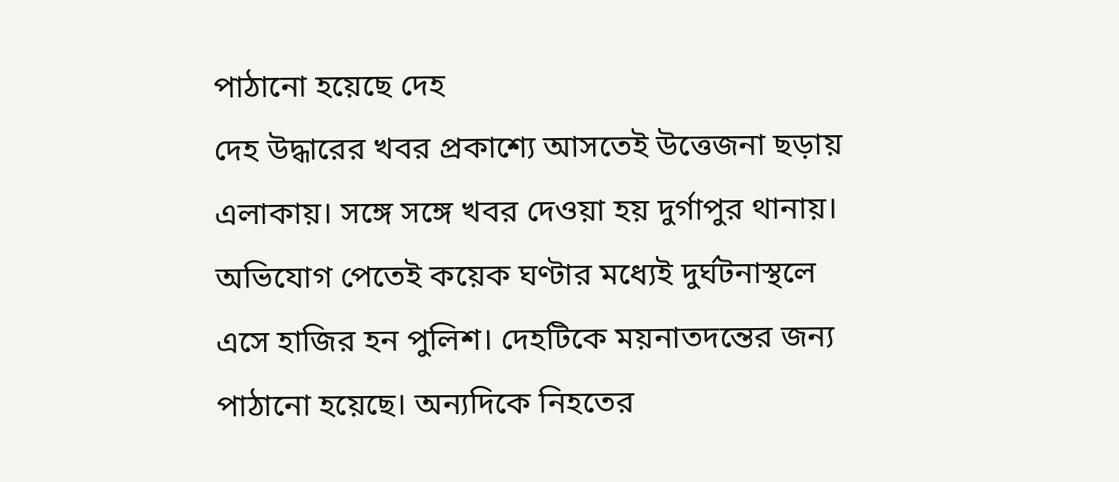পাঠানো হয়েছে দেহ
দেহ উদ্ধারের খবর প্রকাশ্যে আসতেই উত্তেজনা ছড়ায় এলাকায়। সঙ্গে সঙ্গে খবর দেওয়া হয় দুর্গাপুর থানায়। অভিযোগ পেতেই কয়েক ঘণ্টার মধ্যেই দুর্ঘটনাস্থলে এসে হাজির হন পুলিশ। দেহটিকে ময়নাতদন্তের জন্য পাঠানো হয়েছে। অন্যদিকে নিহতের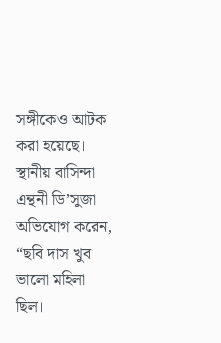সঙ্গীকেও আটক করা হয়েছে। স্থানীয় বাসিন্দা এন্থনী ডি’সুজা অভিযোগ করেন, “ছবি দাস খুব ভালো মহিলা ছিল।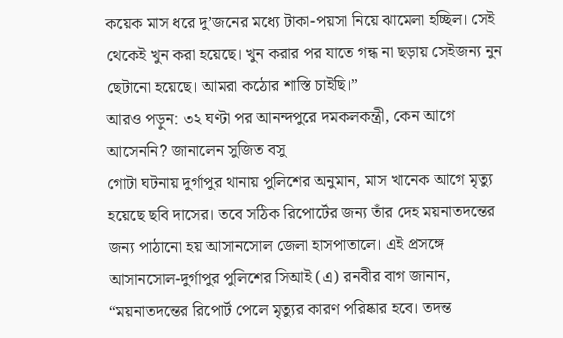কয়েক মাস ধরে দু’জনের মধ্যে টাকা-পয়সা নিয়ে ঝামেলা হচ্ছিল। সেই থেকেই খুন করা হয়েছে। খুন করার পর যাতে গন্ধ না ছড়ায় সেইজন্য নুন ছেটানো হয়েছে। আমরা কঠোর শাস্তি চাইছি।”
আরও পড়ুন: ৩২ ঘণ্টা পর আনন্দপুরে দমকলকন্ত্রী, কেন আগে আসেননি? জানালেন সুজিত বসু
গোটা ঘটনায় দুর্গাপুর থানায় পুলিশের অনুমান, মাস খানেক আগে মৃত্যু হয়েছে ছবি দাসের। তবে সঠিক রিপোর্টের জন্য তাঁর দেহ ময়নাতদন্তের জন্য পাঠানো হয় আসানসোল জেলা হাসপাতালে। এই প্রসঙ্গে আসানসোল-দুর্গাপুর পুলিশের সিআই (এ) রনবীর বাগ জানান, “ময়নাতদন্তের রিপোর্ট পেলে মৃত্যুর কারণ পরিষ্কার হবে। তদন্ত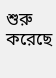শুরু করেছে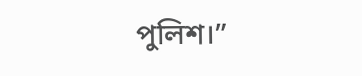পুলিশ।”